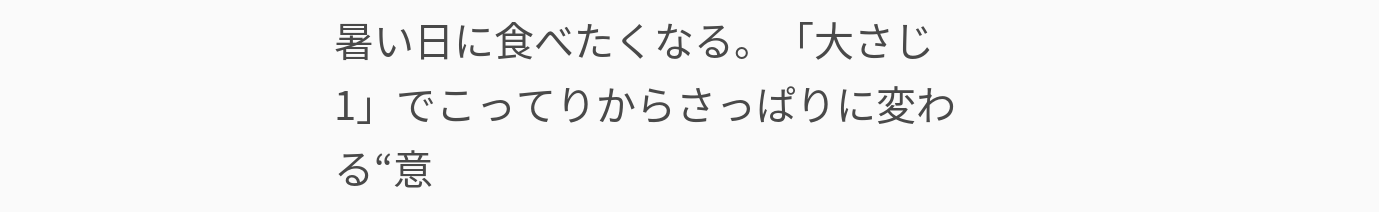暑い日に食べたくなる。「大さじ1」でこってりからさっぱりに変わる“意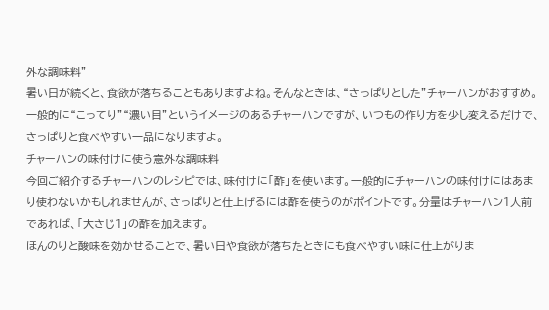外な調味料”
暑い日が続くと、食欲が落ちることもありますよね。そんなときは、“さっぱりとした”チャーハンがおすすめ。一般的に“こってり”“濃い目”というイメージのあるチャーハンですが、いつもの作り方を少し変えるだけで、さっぱりと食べやすい一品になりますよ。
チャーハンの味付けに使う意外な調味料
今回ご紹介するチャーハンのレシピでは、味付けに「酢」を使います。一般的にチャーハンの味付けにはあまり使わないかもしれませんが、さっぱりと仕上げるには酢を使うのがポイントです。分量はチャーハン1人前であれば、「大さじ1」の酢を加えます。
ほんのりと酸味を効かせることで、暑い日や食欲が落ちたときにも食べやすい味に仕上がりま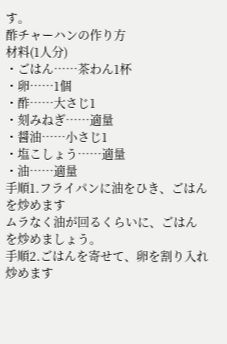す。
酢チャーハンの作り方
材料(1人分)
・ごはん……茶わん1杯
・卵……1個
・酢……大さじ1
・刻みねぎ……適量
・醤油……小さじ1
・塩こしょう……適量
・油……適量
手順1.フライパンに油をひき、ごはんを炒めます
ムラなく油が回るくらいに、ごはんを炒めましょう。
手順2.ごはんを寄せて、卵を割り入れ炒めます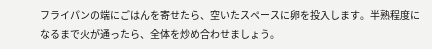フライパンの端にごはんを寄せたら、空いたスペースに卵を投入します。半熟程度になるまで火が通ったら、全体を炒め合わせましょう。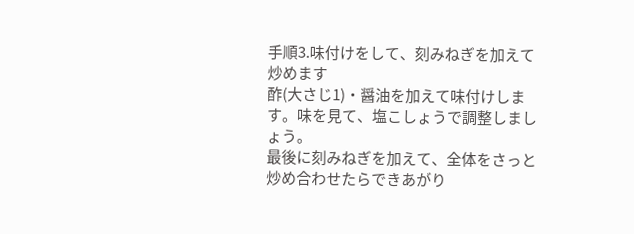手順3.味付けをして、刻みねぎを加えて炒めます
酢(大さじ1)・醤油を加えて味付けします。味を見て、塩こしょうで調整しましょう。
最後に刻みねぎを加えて、全体をさっと炒め合わせたらできあがり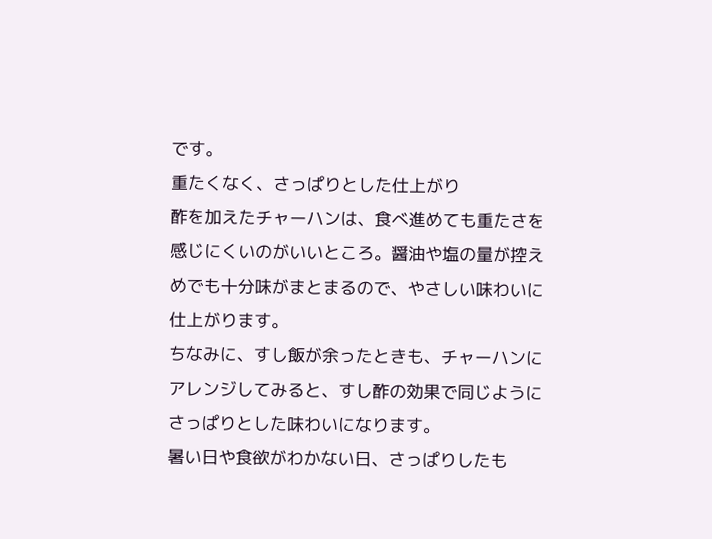です。
重たくなく、さっぱりとした仕上がり
酢を加えたチャーハンは、食べ進めても重たさを感じにくいのがいいところ。醤油や塩の量が控えめでも十分味がまとまるので、やさしい味わいに仕上がります。
ちなみに、すし飯が余ったときも、チャーハンにアレンジしてみると、すし酢の効果で同じようにさっぱりとした味わいになります。
暑い日や食欲がわかない日、さっぱりしたも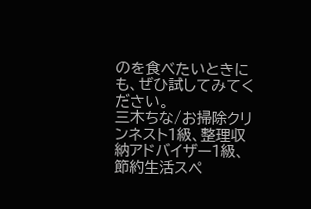のを食べたいときにも、ぜひ試してみてください。
三木ちな/お掃除クリンネスト1級、整理収納アドバイザー1級、節約生活スペ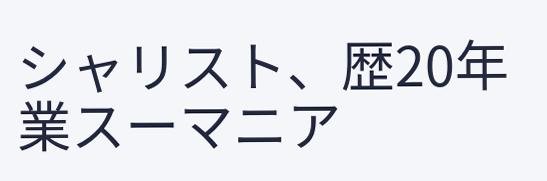シャリスト、歴20年業スーマニア